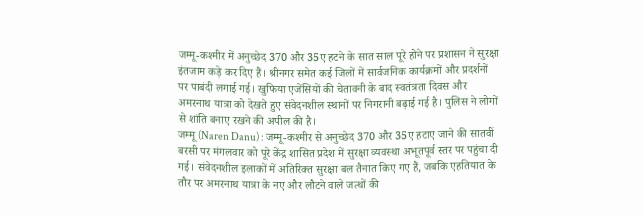जम्मू-कश्मीर में अनुच्छेद 370 और 35ए हटने के सात साल पूरे होने पर प्रशासन ने सुरक्षा इंतजाम कड़े कर दिए हैं। श्रीनगर समेत कई जिलों में सार्वजनिक कार्यक्रमों और प्रदर्शनों पर पाबंदी लगाई गई। खुफिया एजेंसियों की चेतावनी के बाद स्वतंत्रता दिवस और अमरनाथ यात्रा को देखते हुए संवेदनशील स्थानों पर निगरानी बढ़ाई गई है। पुलिस ने लोगों से शांति बनाए रखने की अपील की है।
जम्मू (Naren Danu) : जम्मू-कश्मीर से अनुच्छेद 370 और 35ए हटाए जाने की सातवीं बरसी पर मंगलवार को पूरे केंद्र शासित प्रदेश में सुरक्षा व्यवस्था अभूतपूर्व स्तर पर पहुंचा दी गई। संवेदनशील इलाकों में अतिरिक्त सुरक्षा बल तैनात किए गए हैं, जबकि एहतियात के तौर पर अमरनाथ यात्रा के नए और लौटने वाले जत्थों की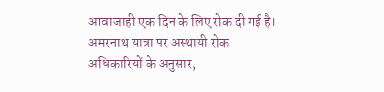आवाजाही एक दिन के लिए रोक दी गई है।
अमरनाथ यात्रा पर अस्थायी रोक
अधिकारियों के अनुसार,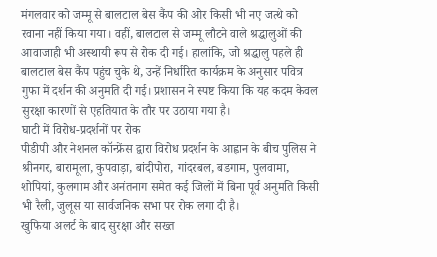मंगलवार को जम्मू से बालटाल बेस कैंप की ओर किसी भी नए जत्थे को रवाना नहीं किया गया। वहीं, बालटाल से जम्मू लौटने वाले श्रद्धालुओं की आवाजाही भी अस्थायी रूप से रोक दी गई। हालांकि, जो श्रद्धालु पहले ही बालटाल बेस कैंप पहुंच चुके थे, उन्हें निर्धारित कार्यक्रम के अनुसार पवित्र गुफा में दर्शन की अनुमति दी गई। प्रशासन ने स्पष्ट किया कि यह कदम केवल सुरक्षा कारणों से एहतियात के तौर पर उठाया गया है।
घाटी में विरोध-प्रदर्शनों पर रोक
पीडीपी और नेशनल कॉन्फ्रेंस द्वारा विरोध प्रदर्शन के आह्वान के बीच पुलिस ने श्रीनगर, बारामूला, कुपवाड़ा, बांदीपोरा, गांदरबल, बडगाम, पुलवामा, शोपियां, कुलगाम और अनंतनाग समेत कई जिलों में बिना पूर्व अनुमति किसी भी रैली, जुलूस या सार्वजनिक सभा पर रोक लगा दी है।
खुफिया अलर्ट के बाद सुरक्षा और सख्त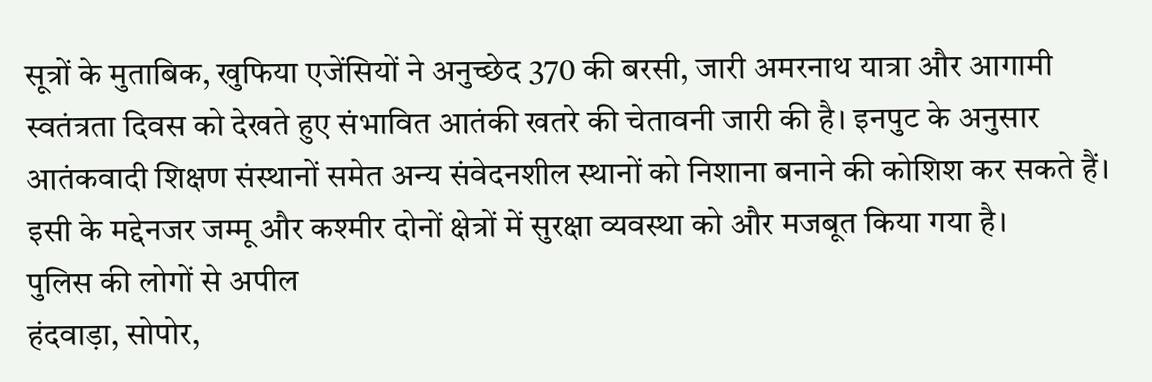सूत्रों के मुताबिक, खुफिया एजेंसियों ने अनुच्छेद 370 की बरसी, जारी अमरनाथ यात्रा और आगामी स्वतंत्रता दिवस को देखते हुए संभावित आतंकी खतरे की चेतावनी जारी की है। इनपुट के अनुसार आतंकवादी शिक्षण संस्थानों समेत अन्य संवेदनशील स्थानों को निशाना बनाने की कोशिश कर सकते हैं। इसी के मद्देनजर जम्मू और कश्मीर दोनों क्षेत्रों में सुरक्षा व्यवस्था को और मजबूत किया गया है।
पुलिस की लोगों से अपील
हंदवाड़ा, सोपोर,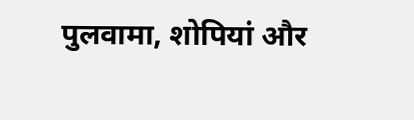पुलवामा, शोपियां और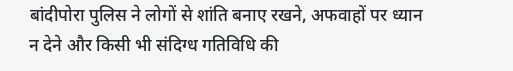बांदीपोरा पुलिस ने लोगों से शांति बनाए रखने, अफवाहों पर ध्यान न देने और किसी भी संदिग्ध गतिविधि की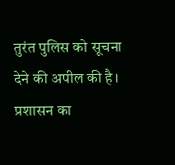तुरंत पुलिस को सूचना देने की अपील की है। प्रशासन का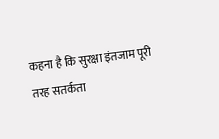कहना है कि सुरक्षा इंतजाम पूरी तरह सतर्कता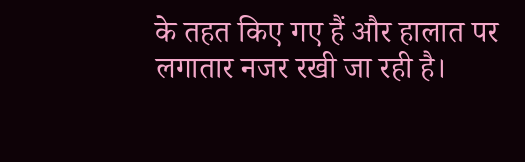के तहत किए गए हैं और हालात पर लगातार नजर रखी जा रही है।